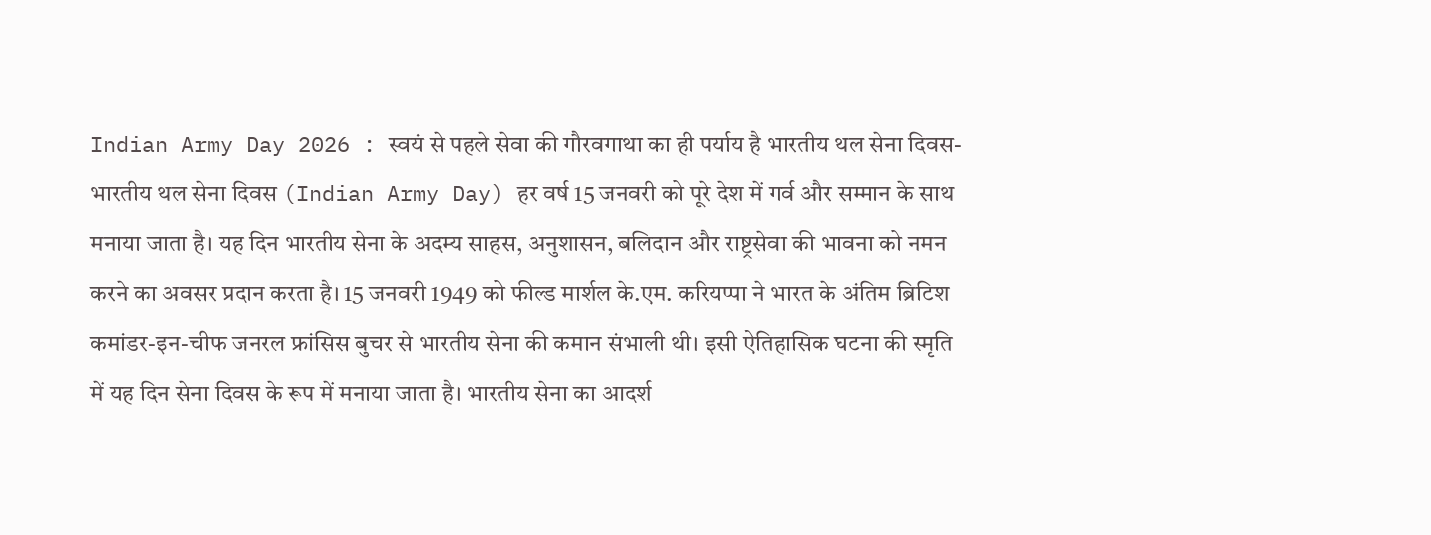Indian Army Day 2026 : स्वयं से पहले सेवा की गौरवगाथा का ही पर्याय है भारतीय थल सेना दिवस-भारतीय थल सेना दिवस (Indian Army Day) हर वर्ष 15 जनवरी को पूरे देश में गर्व और सम्मान के साथ मनाया जाता है। यह दिन भारतीय सेना के अदम्य साहस, अनुशासन, बलिदान और राष्ट्रसेवा की भावना को नमन करने का अवसर प्रदान करता है। 15 जनवरी 1949 को फील्ड मार्शल के.एम. करियप्पा ने भारत के अंतिम ब्रिटिश कमांडर-इन-चीफ जनरल फ्रांसिस बुचर से भारतीय सेना की कमान संभाली थी। इसी ऐतिहासिक घटना की स्मृति में यह दिन सेना दिवस के रूप में मनाया जाता है। भारतीय सेना का आदर्श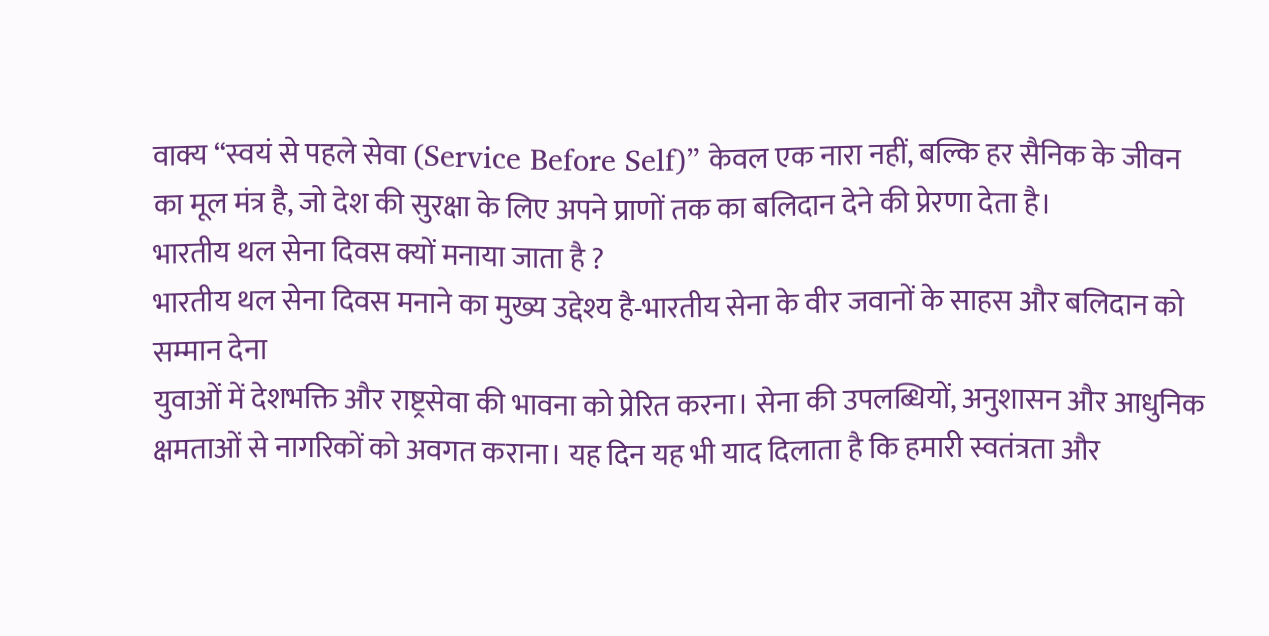वाक्य “स्वयं से पहले सेवा (Service Before Self)” केवल एक नारा नहीं, बल्कि हर सैनिक के जीवन का मूल मंत्र है, जो देश की सुरक्षा के लिए अपने प्राणों तक का बलिदान देने की प्रेरणा देता है।
भारतीय थल सेना दिवस क्यों मनाया जाता है ?
भारतीय थल सेना दिवस मनाने का मुख्य उद्देश्य है-भारतीय सेना के वीर जवानों के साहस और बलिदान को सम्मान देना
युवाओं में देशभक्ति और राष्ट्रसेवा की भावना को प्रेरित करना। सेना की उपलब्धियों, अनुशासन और आधुनिक क्षमताओं से नागरिकों को अवगत कराना। यह दिन यह भी याद दिलाता है कि हमारी स्वतंत्रता और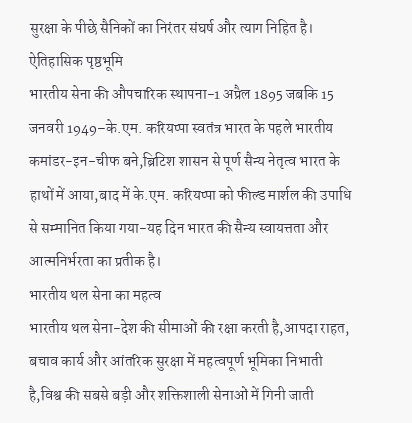सुरक्षा के पीछे सैनिकों का निरंतर संघर्ष और त्याग निहित है।
ऐतिहासिक पृष्ठभूमि
भारतीय सेना की औपचारिक स्थापना-1 अप्रैल 1895 जबकि 15 जनवरी 1949–के.एम. करियप्पा स्वतंत्र भारत के पहले भारतीय कमांडर-इन-चीफ बने,ब्रिटिश शासन से पूर्ण सैन्य नेतृत्व भारत के हाथों में आया,बाद में के.एम. करियप्पा को फील्ड मार्शल की उपाधि से सम्मानित किया गया-यह दिन भारत की सैन्य स्वायत्तता और आत्मनिर्भरता का प्रतीक है।
भारतीय थल सेना का महत्व
भारतीय थल सेना-देश की सीमाओं की रक्षा करती है,आपदा राहत, बचाव कार्य और आंतरिक सुरक्षा में महत्वपूर्ण भूमिका निभाती है,विश्व की सबसे बड़ी और शक्तिशाली सेनाओं में गिनी जाती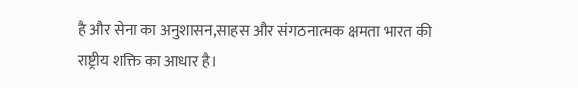है और सेना का अनुशासन,साहस और संगठनात्मक क्षमता भारत की राष्ट्रीय शक्ति का आधार है।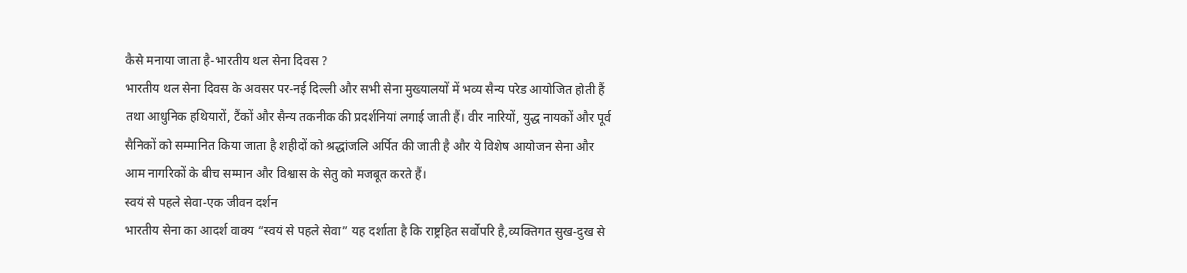कैसे मनाया जाता है-भारतीय थल सेना दिवस ?
भारतीय थल सेना दिवस के अवसर पर-नई दिल्ली और सभी सेना मुख्यालयों में भव्य सैन्य परेड आयोजित होती हैं तथा आधुनिक हथियारों, टैंकों और सैन्य तकनीक की प्रदर्शनियां लगाई जाती हैं। वीर नारियों, युद्ध नायकों और पूर्व सैनिकों को सम्मानित किया जाता है शहीदों को श्रद्धांजलि अर्पित की जाती है और ये विशेष आयोजन सेना और आम नागरिकों के बीच सम्मान और विश्वास के सेतु को मजबूत करते हैं।
स्वयं से पहले सेवा-एक जीवन दर्शन
भारतीय सेना का आदर्श वाक्य “स्वयं से पहले सेवा” यह दर्शाता है कि राष्ट्रहित सर्वोपरि है,व्यक्तिगत सुख-दुख से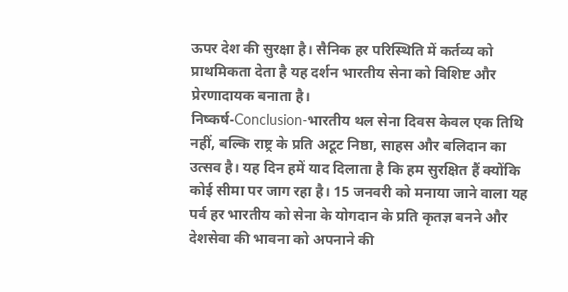ऊपर देश की सुरक्षा है। सैनिक हर परिस्थिति में कर्तव्य को प्राथमिकता देता है यह दर्शन भारतीय सेना को विशिष्ट और प्रेरणादायक बनाता है।
निष्कर्ष-Conclusion-भारतीय थल सेना दिवस केवल एक तिथि नहीं, बल्कि राष्ट्र के प्रति अटूट निष्ठा, साहस और बलिदान का उत्सव है। यह दिन हमें याद दिलाता है कि हम सुरक्षित हैं क्योंकि कोई सीमा पर जाग रहा है। 15 जनवरी को मनाया जाने वाला यह पर्व हर भारतीय को सेना के योगदान के प्रति कृतज्ञ बनने और देशसेवा की भावना को अपनाने की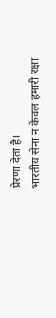प्रेरणा देता है।
भारतीय सेना न केवल हमारी रक्षा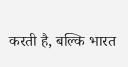करती है, बल्कि भारत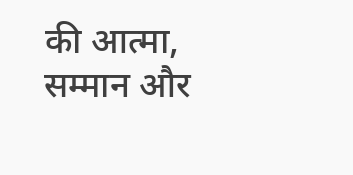की आत्मा, सम्मान और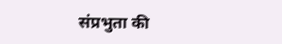संप्रभुता की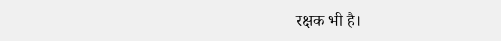रक्षक भी है।